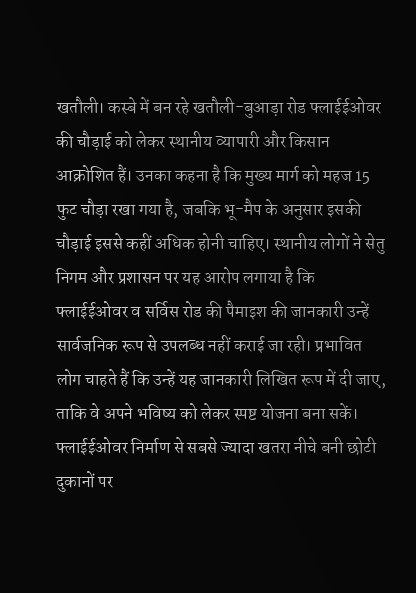खतौली। कस्बे में बन रहे खतौली-बुआड़ा रोड फ्लाईईओवर की चौड़ाई को लेकर स्थानीय व्यापारी और किसान आक्रोशित हैं। उनका कहना है कि मुख्य मार्ग को महज 15 फुट चौड़ा रखा गया है, जबकि भू-मैप के अनुसार इसकी चौड़ाई इससे कहीं अधिक होनी चाहिए। स्थानीय लोगों ने सेतु निगम और प्रशासन पर यह आरोप लगाया है कि फ्लाईईओवर व सर्विस रोड की पैमाइश की जानकारी उन्हें सार्वजनिक रूप से उपलब्ध नहीं कराई जा रही। प्रभावित लोग चाहते हैं कि उन्हें यह जानकारी लिखित रूप में दी जाए, ताकि वे अपने भविष्य को लेकर स्पष्ट योजना बना सकें। फ्लाईईओवर निर्माण से सबसे ज्यादा खतरा नीचे बनी छोटी दुकानों पर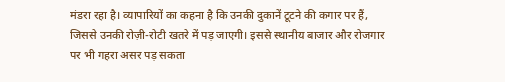मंडरा रहा है। व्यापारियों का कहना है कि उनकी दुकानें टूटने की कगार पर हैं, जिससे उनकी रोज़ी-रोटी खतरे में पड़ जाएगी। इससे स्थानीय बाजार और रोजगार पर भी गहरा असर पड़ सकता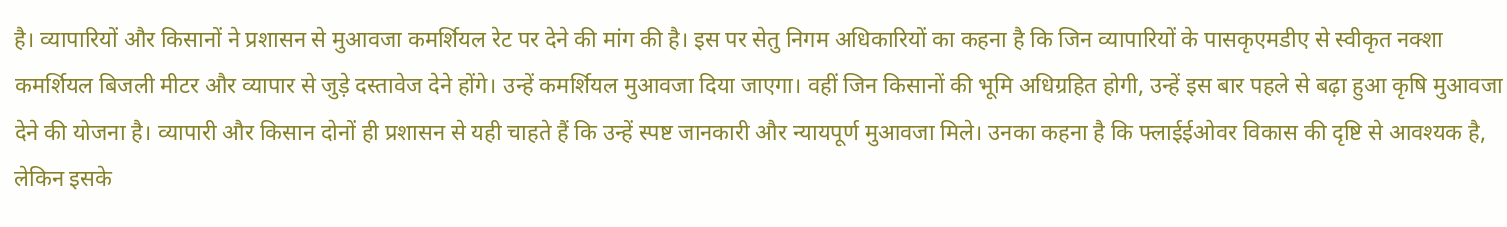है। व्यापारियों और किसानों ने प्रशासन से मुआवजा कमर्शियल रेट पर देने की मांग की है। इस पर सेतु निगम अधिकारियों का कहना है कि जिन व्यापारियों के पासकृएमडीए से स्वीकृत नक्शा कमर्शियल बिजली मीटर और व्यापार से जुड़े दस्तावेज देने होंगे। उन्हें कमर्शियल मुआवजा दिया जाएगा। वहीं जिन किसानों की भूमि अधिग्रहित होगी, उन्हें इस बार पहले से बढ़ा हुआ कृषि मुआवजा देने की योजना है। व्यापारी और किसान दोनों ही प्रशासन से यही चाहते हैं कि उन्हें स्पष्ट जानकारी और न्यायपूर्ण मुआवजा मिले। उनका कहना है कि फ्लाईईओवर विकास की दृष्टि से आवश्यक है, लेकिन इसके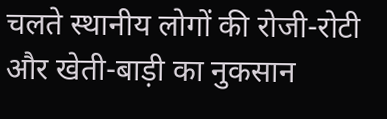चलते स्थानीय लोगों की रोजी-रोटी और खेती-बाड़ी का नुकसान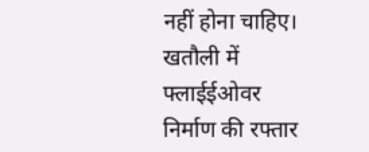नहीं होना चाहिए। खतौली में फ्लाईईओवर निर्माण की रफ्तार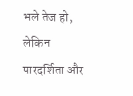भले तेज हो, लेकिन पारदर्शिता और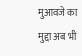मुआवजे का मुद्दा अब भी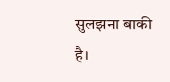सुलझना बाकी है।